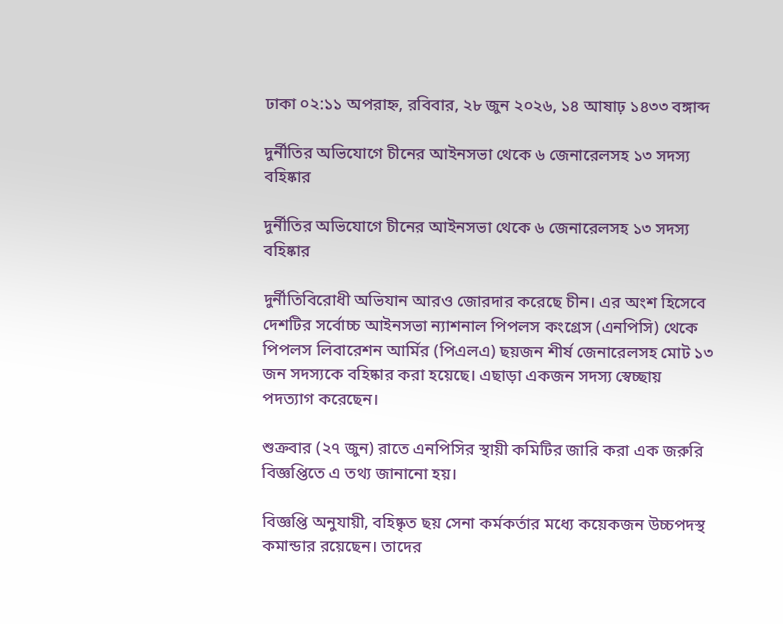ঢাকা ০২:১১ অপরাহ্ন, রবিবার, ২৮ জুন ২০২৬, ১৪ আষাঢ় ১৪৩৩ বঙ্গাব্দ

দুর্নীতির অভিযোগে চীনের আইনসভা থেকে ৬ জেনারেলসহ ১৩ সদস্য বহিষ্কার

দুর্নীতির অভিযোগে চীনের আইনসভা থেকে ৬ জেনারেলসহ ১৩ সদস্য বহিষ্কার

দুর্নীতিবিরোধী অভিযান আরও জোরদার করেছে চীন। এর অংশ হিসেবে দেশটির সর্বোচ্চ আইনসভা ন্যাশনাল পিপলস কংগ্রেস (এনপিসি) থেকে পিপলস লিবারেশন আর্মির (পিএলএ) ছয়জন শীর্ষ জেনারেলসহ মোট ১৩ জন সদস্যকে বহিষ্কার করা হয়েছে। এছাড়া একজন সদস্য স্বেচ্ছায় পদত্যাগ করেছেন।

শুক্রবার (২৭ জুন) রাতে এনপিসির স্থায়ী কমিটির জারি করা এক জরুরি বিজ্ঞপ্তিতে এ তথ্য জানানো হয়।

বিজ্ঞপ্তি অনুযায়ী, বহিষ্কৃত ছয় সেনা কর্মকর্তার মধ্যে কয়েকজন উচ্চপদস্থ কমান্ডার রয়েছেন। তাদের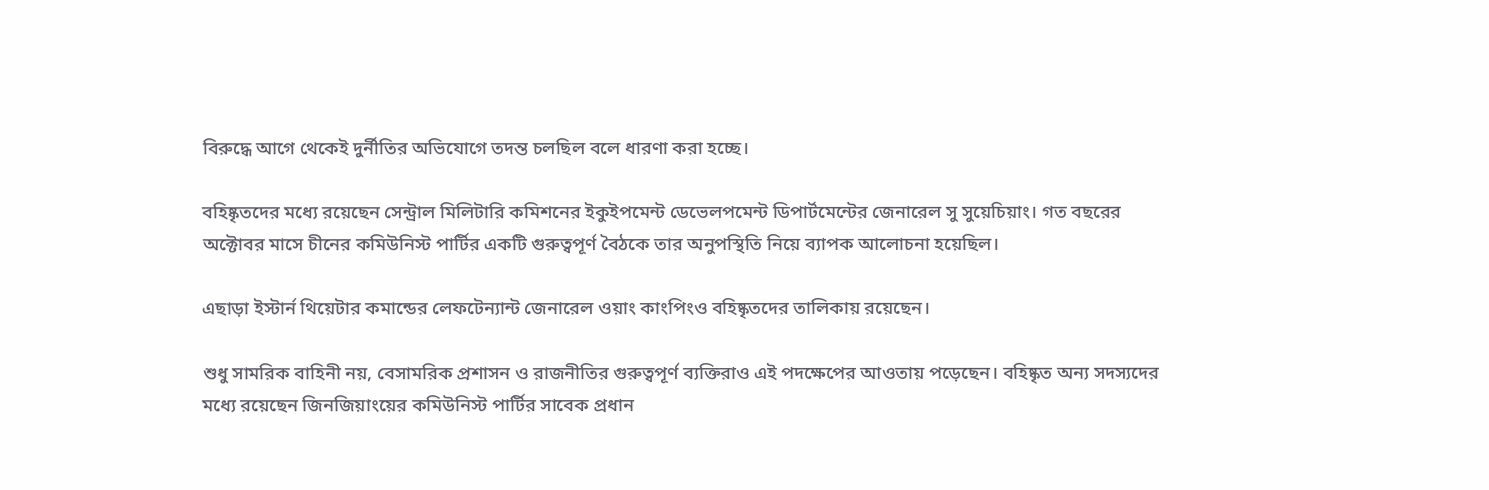বিরুদ্ধে আগে থেকেই দুর্নীতির অভিযোগে তদন্ত চলছিল বলে ধারণা করা হচ্ছে।

বহিষ্কৃতদের মধ্যে রয়েছেন সেন্ট্রাল মিলিটারি কমিশনের ইকুইপমেন্ট ডেভেলপমেন্ট ডিপার্টমেন্টের জেনারেল সু সুয়েচিয়াং। গত বছরের অক্টোবর মাসে চীনের কমিউনিস্ট পার্টির একটি গুরুত্বপূর্ণ বৈঠকে তার অনুপস্থিতি নিয়ে ব্যাপক আলোচনা হয়েছিল।

এছাড়া ইস্টার্ন থিয়েটার কমান্ডের লেফটেন্যান্ট জেনারেল ওয়াং কাংপিংও বহিষ্কৃতদের তালিকায় রয়েছেন।

শুধু সামরিক বাহিনী নয়, বেসামরিক প্রশাসন ও রাজনীতির গুরুত্বপূর্ণ ব্যক্তিরাও এই পদক্ষেপের আওতায় পড়েছেন। বহিষ্কৃত অন্য সদস্যদের মধ্যে রয়েছেন জিনজিয়াংয়ের কমিউনিস্ট পার্টির সাবেক প্রধান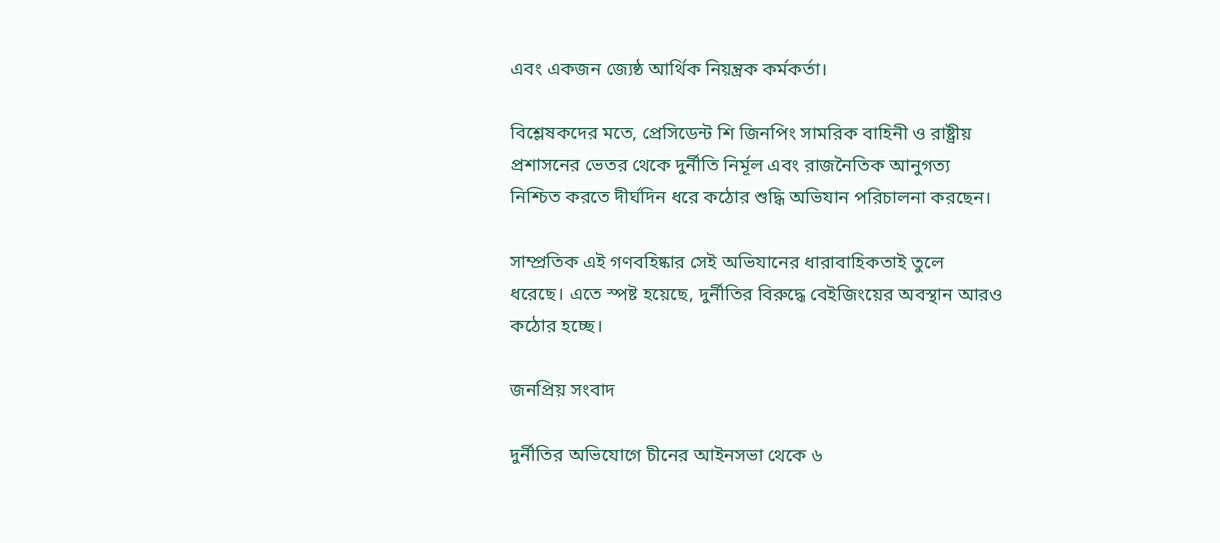এবং একজন জ্যেষ্ঠ আর্থিক নিয়ন্ত্রক কর্মকর্তা।

বিশ্লেষকদের মতে, প্রেসিডেন্ট শি জিনপিং সামরিক বাহিনী ও রাষ্ট্রীয় প্রশাসনের ভেতর থেকে দুর্নীতি নির্মূল এবং রাজনৈতিক আনুগত্য নিশ্চিত করতে দীর্ঘদিন ধরে কঠোর শুদ্ধি অভিযান পরিচালনা করছেন।

সাম্প্রতিক এই গণবহিষ্কার সেই অভিযানের ধারাবাহিকতাই তুলে ধরেছে। এতে স্পষ্ট হয়েছে, দুর্নীতির বিরুদ্ধে বেইজিংয়ের অবস্থান আরও কঠোর হচ্ছে।

জনপ্রিয় সংবাদ

দুর্নীতির অভিযোগে চীনের আইনসভা থেকে ৬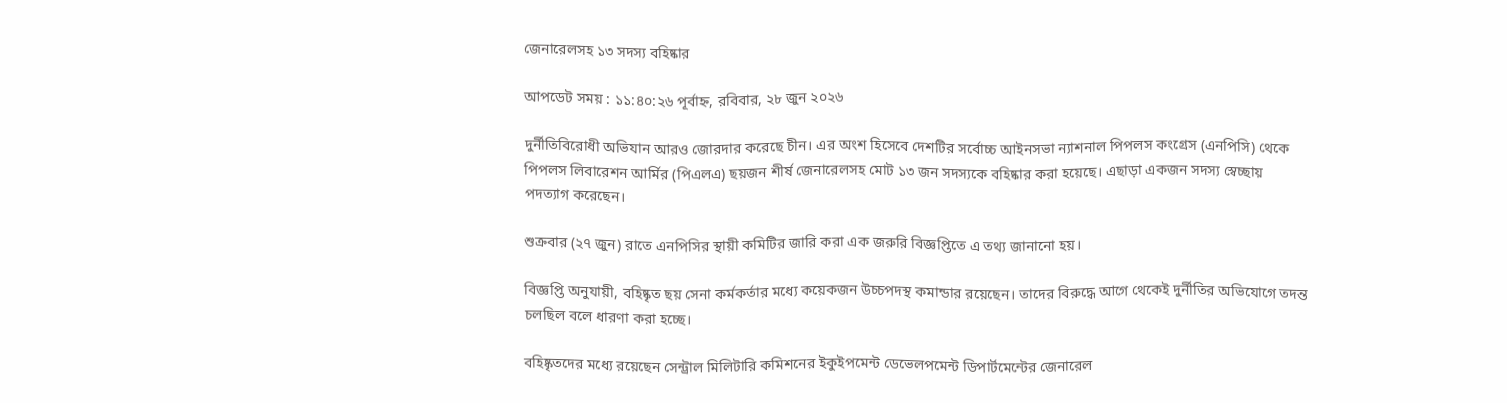জেনারেলসহ ১৩ সদস্য বহিষ্কার

আপডেট সময় : ১১:৪০:২৬ পূর্বাহ্ন, রবিবার, ২৮ জুন ২০২৬

দুর্নীতিবিরোধী অভিযান আরও জোরদার করেছে চীন। এর অংশ হিসেবে দেশটির সর্বোচ্চ আইনসভা ন্যাশনাল পিপলস কংগ্রেস (এনপিসি) থেকে পিপলস লিবারেশন আর্মির (পিএলএ) ছয়জন শীর্ষ জেনারেলসহ মোট ১৩ জন সদস্যকে বহিষ্কার করা হয়েছে। এছাড়া একজন সদস্য স্বেচ্ছায় পদত্যাগ করেছেন।

শুক্রবার (২৭ জুন) রাতে এনপিসির স্থায়ী কমিটির জারি করা এক জরুরি বিজ্ঞপ্তিতে এ তথ্য জানানো হয়।

বিজ্ঞপ্তি অনুযায়ী, বহিষ্কৃত ছয় সেনা কর্মকর্তার মধ্যে কয়েকজন উচ্চপদস্থ কমান্ডার রয়েছেন। তাদের বিরুদ্ধে আগে থেকেই দুর্নীতির অভিযোগে তদন্ত চলছিল বলে ধারণা করা হচ্ছে।

বহিষ্কৃতদের মধ্যে রয়েছেন সেন্ট্রাল মিলিটারি কমিশনের ইকুইপমেন্ট ডেভেলপমেন্ট ডিপার্টমেন্টের জেনারেল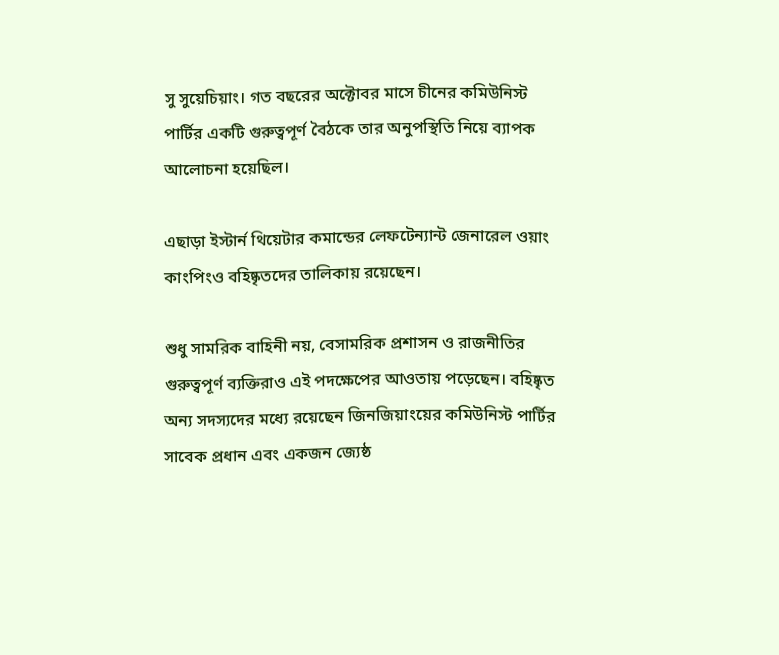সু সুয়েচিয়াং। গত বছরের অক্টোবর মাসে চীনের কমিউনিস্ট পার্টির একটি গুরুত্বপূর্ণ বৈঠকে তার অনুপস্থিতি নিয়ে ব্যাপক আলোচনা হয়েছিল।

এছাড়া ইস্টার্ন থিয়েটার কমান্ডের লেফটেন্যান্ট জেনারেল ওয়াং কাংপিংও বহিষ্কৃতদের তালিকায় রয়েছেন।

শুধু সামরিক বাহিনী নয়, বেসামরিক প্রশাসন ও রাজনীতির গুরুত্বপূর্ণ ব্যক্তিরাও এই পদক্ষেপের আওতায় পড়েছেন। বহিষ্কৃত অন্য সদস্যদের মধ্যে রয়েছেন জিনজিয়াংয়ের কমিউনিস্ট পার্টির সাবেক প্রধান এবং একজন জ্যেষ্ঠ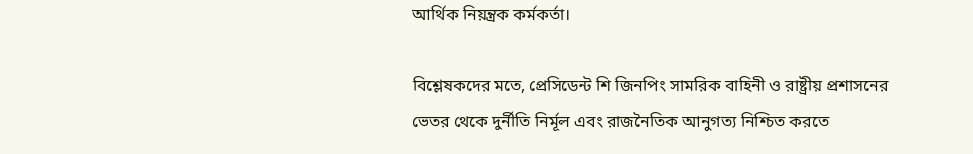আর্থিক নিয়ন্ত্রক কর্মকর্তা।

বিশ্লেষকদের মতে, প্রেসিডেন্ট শি জিনপিং সামরিক বাহিনী ও রাষ্ট্রীয় প্রশাসনের ভেতর থেকে দুর্নীতি নির্মূল এবং রাজনৈতিক আনুগত্য নিশ্চিত করতে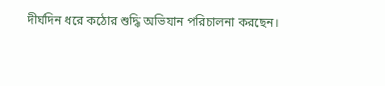দীর্ঘদিন ধরে কঠোর শুদ্ধি অভিযান পরিচালনা করছেন।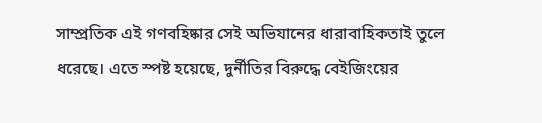সাম্প্রতিক এই গণবহিষ্কার সেই অভিযানের ধারাবাহিকতাই তুলে ধরেছে। এতে স্পষ্ট হয়েছে, দুর্নীতির বিরুদ্ধে বেইজিংয়ের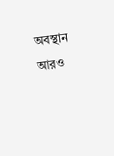অবস্থান আরও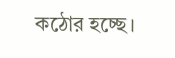কঠোর হচ্ছে।